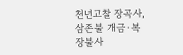천년고찰 장곡사, 삼존불 개금·복장불사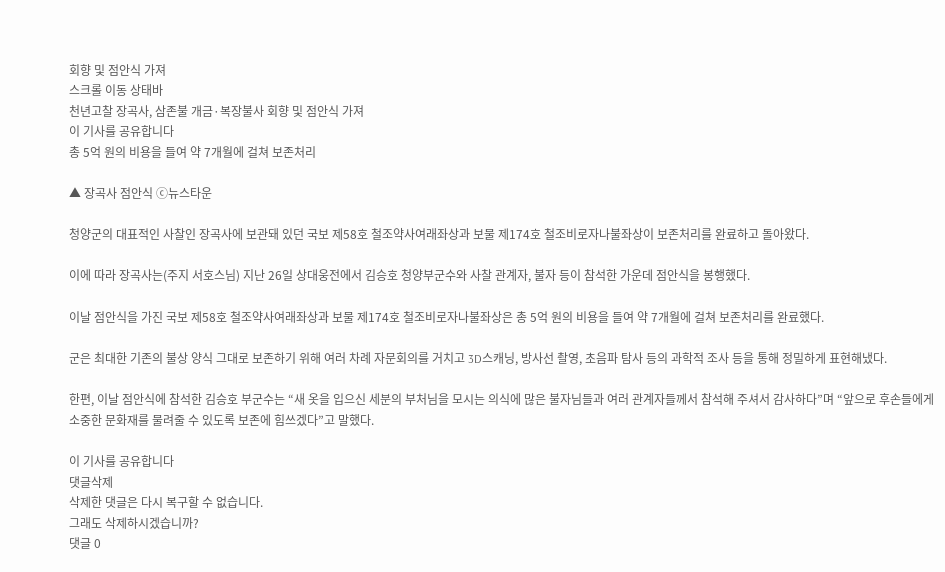회향 및 점안식 가져
스크롤 이동 상태바
천년고찰 장곡사, 삼존불 개금·복장불사 회향 및 점안식 가져
이 기사를 공유합니다
총 5억 원의 비용을 들여 약 7개월에 걸쳐 보존처리

▲ 장곡사 점안식 ⓒ뉴스타운

청양군의 대표적인 사찰인 장곡사에 보관돼 있던 국보 제58호 철조약사여래좌상과 보물 제174호 철조비로자나불좌상이 보존처리를 완료하고 돌아왔다.

이에 따라 장곡사는(주지 서호스님) 지난 26일 상대웅전에서 김승호 청양부군수와 사찰 관계자, 불자 등이 참석한 가운데 점안식을 봉행했다.

이날 점안식을 가진 국보 제58호 철조약사여래좌상과 보물 제174호 철조비로자나불좌상은 총 5억 원의 비용을 들여 약 7개월에 걸쳐 보존처리를 완료했다.

군은 최대한 기존의 불상 양식 그대로 보존하기 위해 여러 차례 자문회의를 거치고 3D스캐닝, 방사선 촬영, 초음파 탐사 등의 과학적 조사 등을 통해 정밀하게 표현해냈다.

한편, 이날 점안식에 참석한 김승호 부군수는 “새 옷을 입으신 세분의 부처님을 모시는 의식에 많은 불자님들과 여러 관계자들께서 참석해 주셔서 감사하다”며 “앞으로 후손들에게 소중한 문화재를 물려줄 수 있도록 보존에 힘쓰겠다”고 말했다.

이 기사를 공유합니다
댓글삭제
삭제한 댓글은 다시 복구할 수 없습니다.
그래도 삭제하시겠습니까?
댓글 0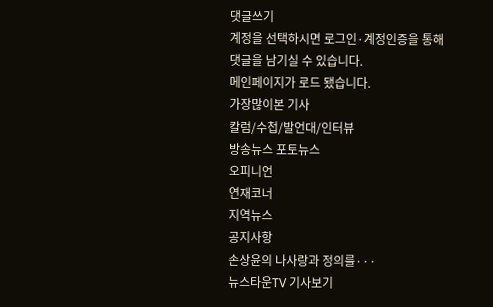댓글쓰기
계정을 선택하시면 로그인·계정인증을 통해
댓글을 남기실 수 있습니다.
메인페이지가 로드 됐습니다.
가장많이본 기사
칼럼/수첩/발언대/인터뷰
방송뉴스 포토뉴스
오피니언
연재코너
지역뉴스
공지사항
손상윤의 나사랑과 정의를···
뉴스타운TV 기사보기